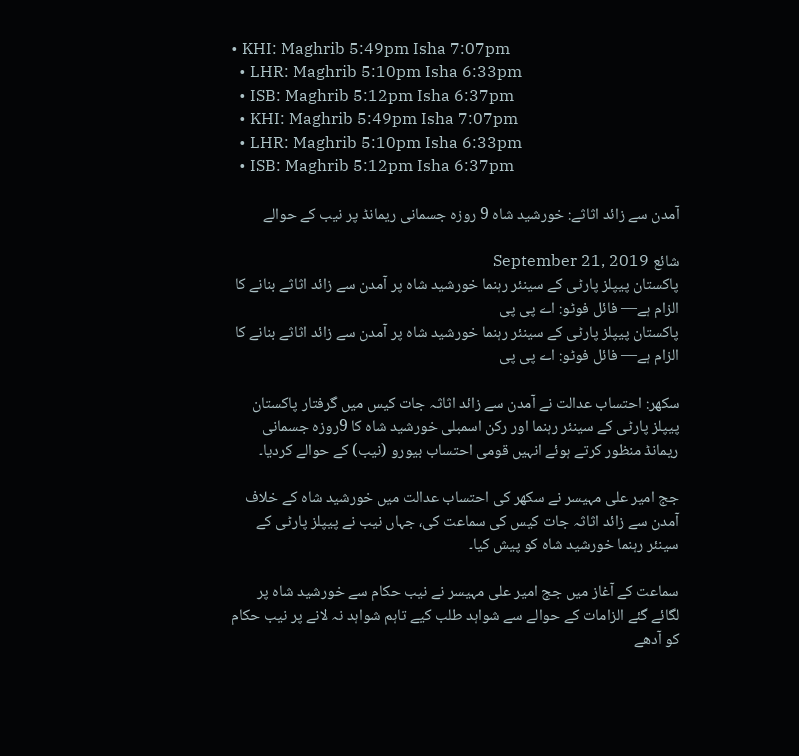• KHI: Maghrib 5:49pm Isha 7:07pm
  • LHR: Maghrib 5:10pm Isha 6:33pm
  • ISB: Maghrib 5:12pm Isha 6:37pm
  • KHI: Maghrib 5:49pm Isha 7:07pm
  • LHR: Maghrib 5:10pm Isha 6:33pm
  • ISB: Maghrib 5:12pm Isha 6:37pm

آمدن سے زائد اثاثے: خورشید شاہ 9 روزہ جسمانی ریمانڈ پر نیب کے حوالے

شائع September 21, 2019
پاکستان پیپلز پارٹی کے سینئر رہنما خورشید شاہ پر آمدن سے زائد اثاثے بنانے کا الزام ہے— فائل فوٹو: اے پی پی
پاکستان پیپلز پارٹی کے سینئر رہنما خورشید شاہ پر آمدن سے زائد اثاثے بنانے کا الزام ہے— فائل فوٹو: اے پی پی

سکھر: احتساب عدالت نے آمدن سے زائد اثاثہ جات کیس میں گرفتار پاکستان پیپلز پارٹی کے سینئر رہنما اور رکن اسمبلی خورشید شاہ کا 9روزہ جسمانی ریمانڈ منظور کرتے ہوئے انہیں قومی احتساب بیورو (نیب) کے حوالے کردیا۔

جج امیر علی مہیسر نے سکھر کی احتساب عدالت میں خورشید شاہ کے خلاف آمدن سے زائد اثاثہ جات کیس کی سماعت کی، جہاں نیب نے پیپلز پارٹی کے سینئر رہنما خورشید شاہ کو پیش کیا۔

سماعت کے آغاز میں جج امیر علی مہیسر نے نیب حکام سے خورشید شاہ پر لگائے گئے الزامات کے حوالے سے شواہد طلب کیے تاہم شواہد نہ لانے پر نیب حکام کو آدھے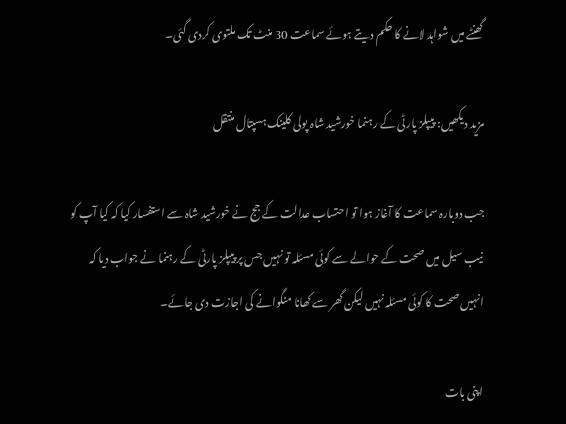گھنٹے میں شواہد لانے کا حکم دیتے ہوئے سماعت 30 منٹ تک ملتوی کردی گئی۔

مزید دیکھیں: پیپلز پارٹی کے رہنما خورشید شاہ پولی کلینک ہسپتال منتقل

جب دوبارہ سماعت کا آغاز ہوا تو احتساب عدالت کے جج نے خورشید شاہ سے استفسار کیا کہ کیا آپ کو نیب سیل میں صحت کے حوالے سے کوئی مسئلہ تو نہیں جس پر پیپلز پارٹی کے رہنما نے جواب دیا کہ انہیں صحت کا کوئی مسئلہ نہیں لیکن گھر سے کھانا منگوانے کی اجازت دی جائے۔

اپنی بات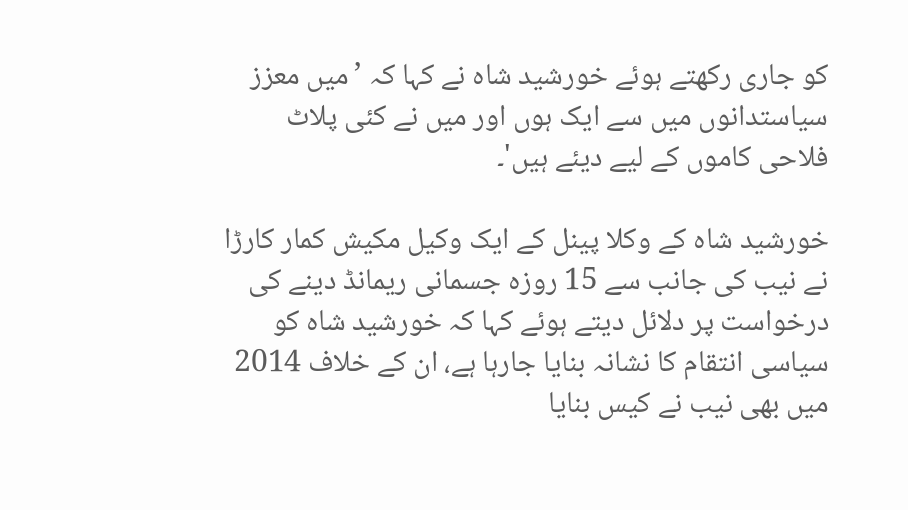کو جاری رکھتے ہوئے خورشید شاہ نے کہا کہ ’میں معزز سیاستدانوں میں سے ایک ہوں اور میں نے کئی پلاٹ فلاحی کاموں کے لیے دیئے ہیں'۔

خورشید شاہ کے وکلا پینل کے ایک وکیل مکیش کمار کارڑا نے نیب کی جانب سے 15 روزہ جسمانی ریمانڈ دینے کی درخواست پر دلائل دیتے ہوئے کہا کہ خورشید شاہ کو سیاسی انتقام کا نشانہ بنایا جارہا ہے، ان کے خلاف 2014 میں بھی نیب نے کیس بنایا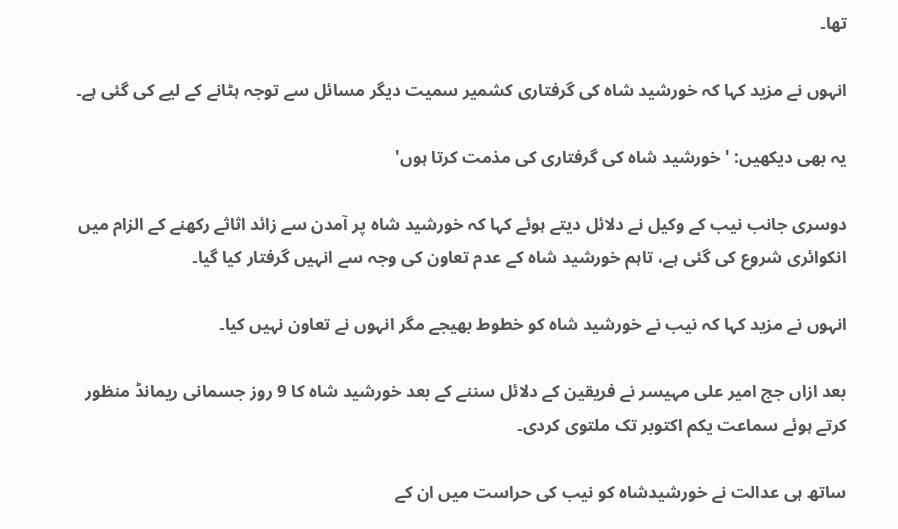تھا۔

انہوں نے مزید کہا کہ خورشید شاہ کی گرفتاری کشمیر سمیت دیگر مسائل سے توجہ ہٹانے کے لیے کی گئی ہے۔

یہ بھی دیکھیں: 'خورشید شاہ کی گرفتاری کی مذمت کرتا ہوں'

دوسری جانب نیب کے وکیل نے دلائل دیتے ہوئے کہا کہ خورشید شاہ پر آمدن سے زائد اثاثے رکھنے کے الزام میں انکوائری شروع کی گئی ہے، تاہم خورشید شاہ کے عدم تعاون کی وجہ سے انہیں گرفتار کیا گیا۔

انہوں نے مزید کہا کہ نیب نے خورشید شاہ کو خطوط بھیجے مگر انہوں نے تعاون نہیں کیا۔

بعد ازاں جج امیر علی مہیسر نے فریقین کے دلائل سننے کے بعد خورشید شاہ کا 9 روز جسمانی ریمانڈ منظور کرتے ہوئے سماعت یکم اکتوبر تک ملتوی کردی۔

ساتھ ہی عدالت نے خورشیدشاہ کو نیب کی حراست میں ان کے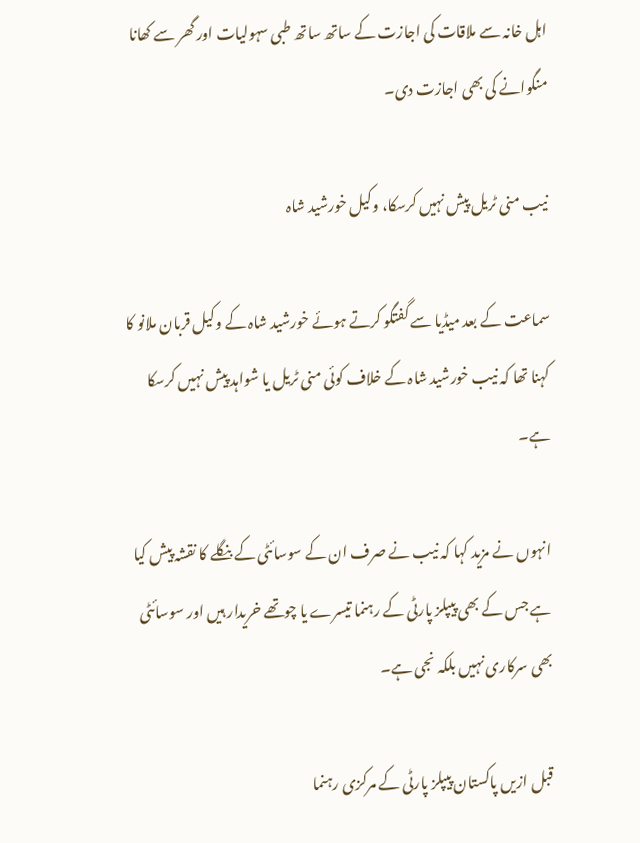اہل خانہ سے ملاقات کی اجازت کے ساتھ ساتھ طبی سہولیات اور گھر سے کھانا منگوانے کی بھی اجازت دی۔

نیب منی ٹریل پیش نہیں کرسکا، وکیل خورشید شاہ

سماعت کے بعد میڈیا سے گفتگو کرتے ہوئے خورشید شاہ کے وکیل قربان ملانو کا کہنا تھا کہ نیب خورشید شاہ کے خلاف کوئی منی ٹریل یا شواہد پیش نہیں کرسکا ہے۔

انہوں نے مزید کہا کہ نیب نے صرف ان کے سوسائٹی کے بنگلے کا نقشہ پیش کیا ہے جس کے بھی پیپلز پارٹی کے رہنما تیسرے یا چوتھے خریدار ہیں اور سوسائٹی بھی سرکاری نہیں بلکہ نجی ہے۔

قبل ازیں پاکستان پیپلز پارٹی کے مرکزی رہنما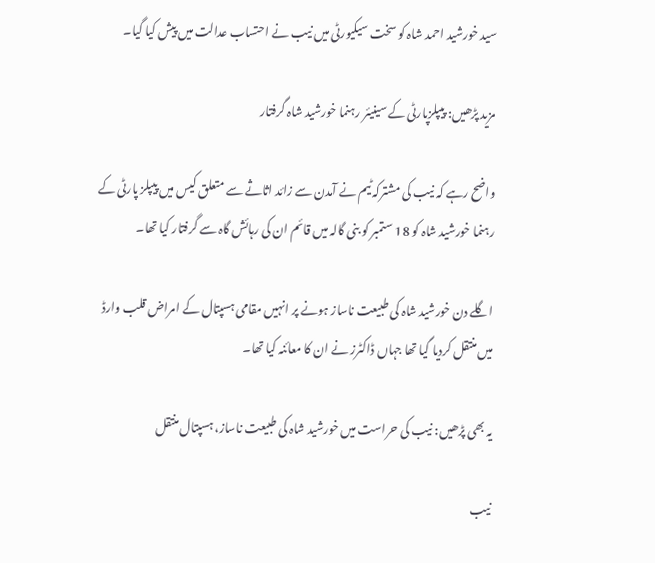سید خورشید احمد شاہ کو سخت سیکیورٹی میں نیب نے احتساب عدالت میں پیش کیا گیا۔

مزید پڑھیں: پیپلزپارٹی کے سینیئر رہنما خورشید شاہ گرفتار

واضح رہے کہ نیب کی مشترکہ ٹیم نے آمدن سے زائد اثاثے سے متعلق کیس میں پیپلز پارٹی کے رہنما خورشید شاہ کو 18 ستمبر کو بنی گالہ میں قائم ان کی رہائش گاہ سے گرفتار کیا تھا۔

اگلے دن خورشید شاہ کی طبیعت ناساز ہونے پر انہیں مقامی ہسپتال کے امراض قلب وارڈ میں منتقل کردیا گیا تھا جہاں ڈاکٹرز نے ان کا معائنہ کیا تھا۔

یہ بھی پڑھیں: نیب کی حراست میں خورشید شاہ کی طبیعت ناساز، ہسپتال منتقل

نیب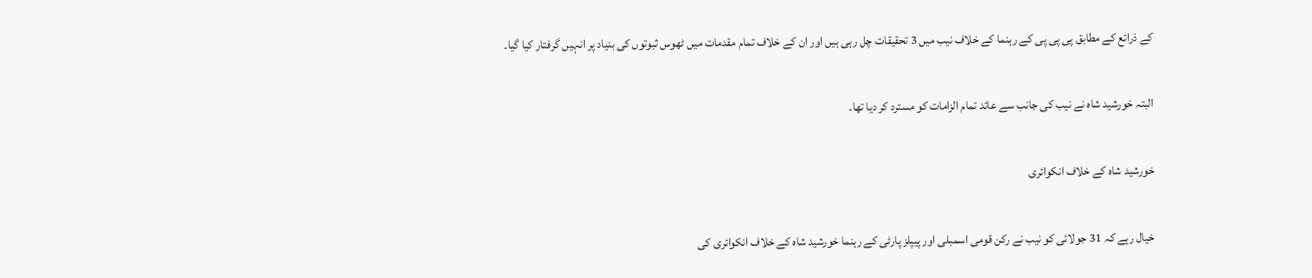کے ذرائع کے مطابق پی پی پی کے رہنما کے خلاف نیب میں 3 تحقیقات چل رہی ہیں اور ان کے خلاف تمام مقدمات میں ٹھوس ثبوتوں کی بنیاد پر انہیں گرفتار کیا گیا۔

البتہ خورشید شاہ نے نیب کی جانب سے عائد تمام الزامات کو مسترد کر دیا تھا۔

خورشید شاہ کے خلاف انکوائری

خیال رہے کہ 31 جولائی کو نیب نے رکن قومی اسمبلی اور پیپلز پارٹی کے رہنما خورشید شاہ کے خلاف انکوائری کی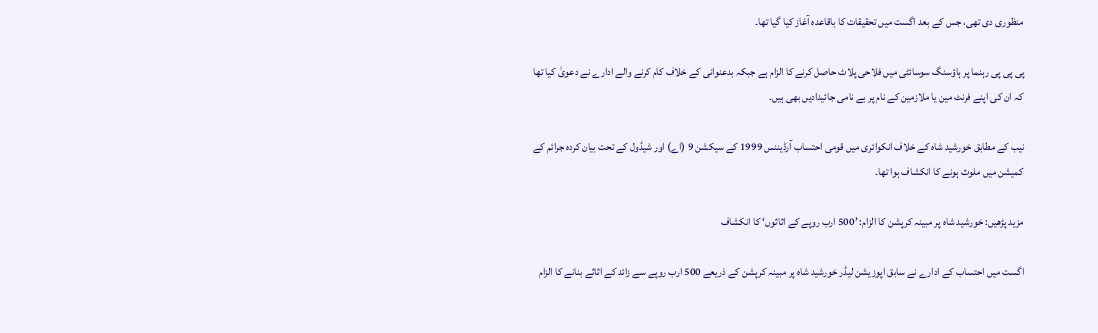منظوری دی تھی، جس کے بعد اگست میں تحقیقات کا باقاعدہ آغاز کیا گیا تھا۔

پی پی پی رہنما پر ہاؤسنگ سوسائٹی میں فلاحی پلاٹ حاصل کرنے کا الزام ہے جبکہ بدعنوانی کے خلاف کام کرنے والے ادارے نے دعویٰ کیا تھا کہ ان کی اپنے فرنٹ مین یا ملازمین کے نام پر بے نامی جائیدادیں بھی ہیں۔

نیب کے مطابق خورشید شاہ کے خلاف انکوائری میں قومی احتساب آرڈیننس 1999 کے سیکشن 9 (اے) اور شیڈول کے تحت بیان کردہ جرائم کے کمیشن میں ملوث ہونے کا انکشاف ہوا تھا۔

مزید پڑھیں: خورشید شاہ پر مبینہ کرپشن کا الزام: ’500 ارب روپے کے اثاثوں‘ کا انکشاف

اگست میں احتساب کے ادارے نے سابق اپوزیشن لیڈر خورشید شاہ پر مبینہ کرپشن کے ذریعے 500 ارب روپے سے زائد کے اثاثے بنانے کا الزام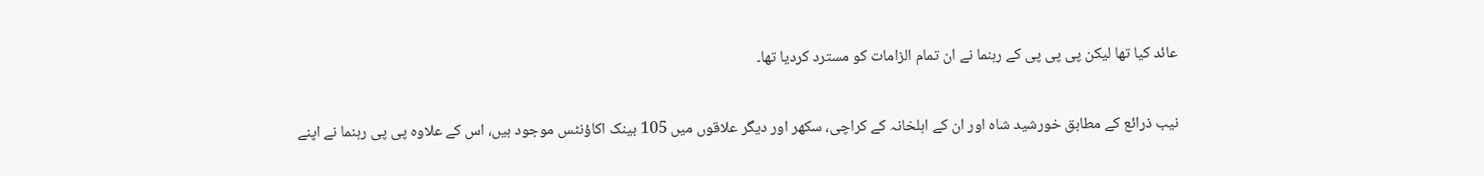عائد کیا تھا لیکن پی پی پی کے رہنما نے ان تمام الزامات کو مسترد کردیا تھا۔

نیب ذرائع کے مطابق خورشید شاہ اور ان کے اہلخانہ کے کراچی، سکھر اور دیگر علاقوں میں 105 بینک اکاؤنٹس موجود ہیں، اس کے علاوہ پی پی رہنما نے اپنے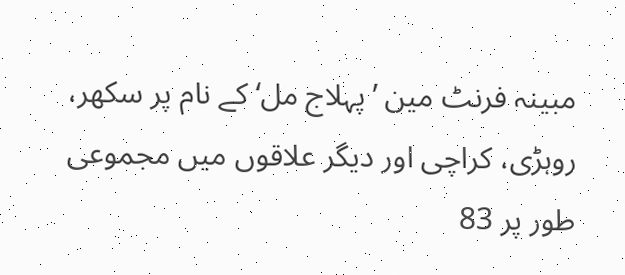مبینہ فرنٹ مین ’پہلاج مل‘ کے نام پر سکھر، روہڑی، کراچی اور دیگر علاقوں میں مجموعی طور پر 83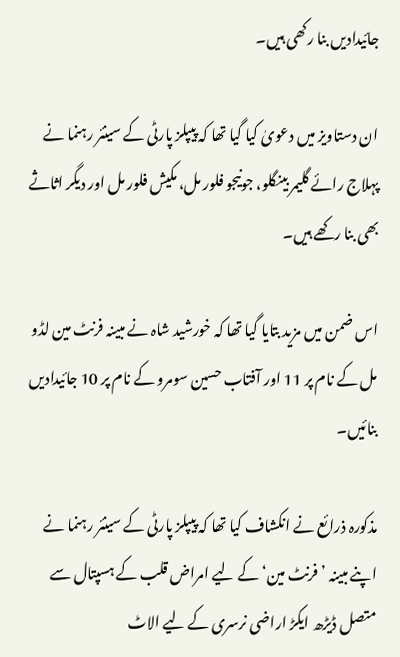جائیدادیں بنا رکھی ہیں۔

ان دستاویز میں دعویٰ کیا گیا تھا کہ پیپلز پارٹی کے سینئر رہنما نے پہلاج رائے گلیمر بینگلو، جونیجو فلور مل، مکیش فلور مل اور دیگر اثاثے بھی بنا رکھے ہیں۔

اس ضمن میں مزید بتایا گیا تھا کہ خورشید شاہ نے مبینہ فرنٹ مین لڈو مل کے نام پر 11 اور آفتاب حسین سومرو کے نام پر 10 جائیدادیں بنائیں۔

مذکورہ ذرائع نے انکشاف کیا تھا کہ پیپلز پارٹی کے سینئر رہنما نے اپنے مبینہ ’فرنٹ مین‘ کے لیے امراض قلب کے ہسپتال سے متصل ڈیڑھ ایکڑ اراضی نرسری کے لیے الاٹ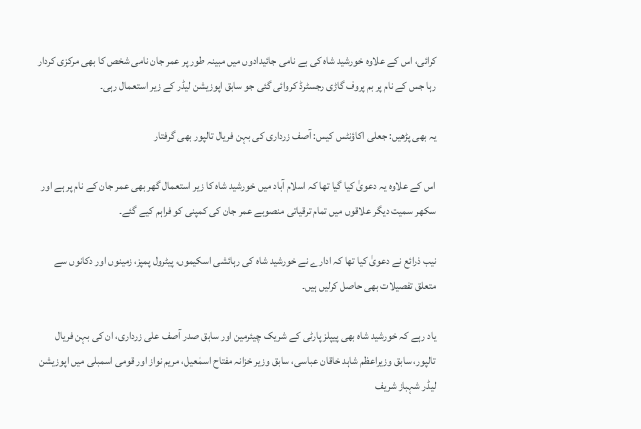کرائی، اس کے علاوہ خورشید شاہ کی بے نامی جائیدادوں میں مبینہ طور پر عمر جان نامی شخص کا بھی مرکزی کردار رہا جس کے نام پر بم پروف گاڑی رجسٹرڈ کروائی گئی جو سابق اپوزیشن لیڈر کے زیر استعمال رہی۔

یہ بھی پڑھیں: جعلی اکاؤنٹس کیس: آصف زرداری کی بہن فریال تالپور بھی گرفتار

اس کے علاوہ یہ دعویٰ کیا گیا تھا کہ اسلام آباد میں خورشید شاہ کا زیر استعمال گھر بھی عمر جان کے نام پر ہے اور سکھر سمیت دیگر علاقوں میں تمام ترقیاتی منصوبے عمر جان کی کمپنی کو فراہم کیے گئے۔

نیب ذرائع نے دعویٰ کیا تھا کہ ادارے نے خورشید شاہ کی رہائشی اسکیموں، پیٹرول پمپز، زمینوں اور دکانوں سے متعلق تفصیلات بھی حاصل کرلیں ہیں۔

یاد رہے کہ خورشید شاہ بھی پیپلز پارٹی کے شریک چیئرمین اور سابق صدر آصف علی زرداری، ان کی بہن فریال تالپور، سابق وزیراعظم شاہد خاقان عباسی، سابق وزیر خزانہ مفتاح اسمٰعیل، مریم نواز اور قومی اسمبلی میں اپوزیشن لیڈر شہباز شریف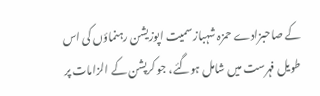کے صاحبزادے حمزہ شہباز سمیت اپوزیشن رہنماؤں کی اس طویل فہرست میں شامل ہوگئے، جو کرپشن کے الزامات پر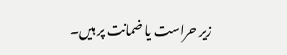زیر حراست یا ضمانت پر ہیں۔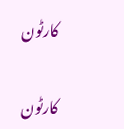کارٹون

کارٹون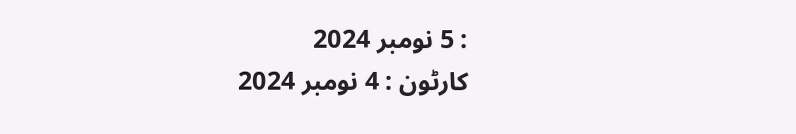: 5 نومبر 2024
کارٹون : 4 نومبر 2024